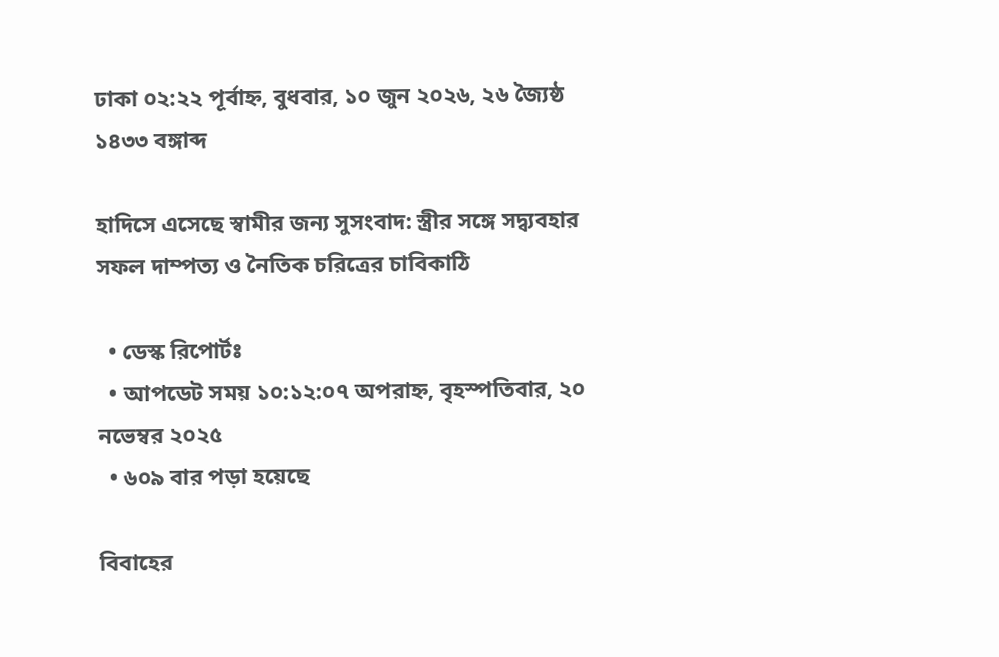ঢাকা ০২:২২ পূর্বাহ্ন, বুধবার, ১০ জুন ২০২৬, ২৬ জ্যৈষ্ঠ ১৪৩৩ বঙ্গাব্দ

হাদিসে এসেছে স্বামীর জন্য সুসংবাদ: স্ত্রীর সঙ্গে সদ্ব্যবহার সফল দাম্পত্য ও নৈতিক চরিত্রের চাবিকাঠি

  • ডেস্ক রিপোর্টঃ
  • আপডেট সময় ১০:১২:০৭ অপরাহ্ন, বৃহস্পতিবার, ২০ নভেম্বর ২০২৫
  • ৬০৯ বার পড়া হয়েছে

বিবাহের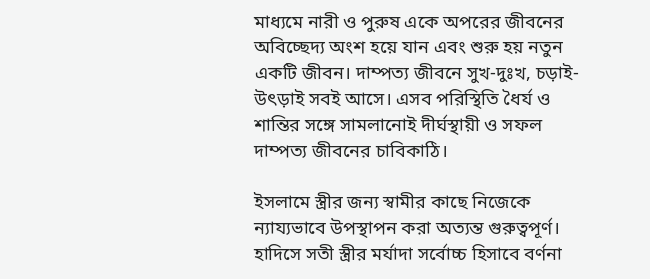মাধ্যমে নারী ও পুরুষ একে অপরের জীবনের অবিচ্ছেদ্য অংশ হয়ে যান এবং শুরু হয় নতুন একটি জীবন। দাম্পত্য জীবনে সুখ-দুঃখ, চড়াই-উৎড়াই সবই আসে। এসব পরিস্থিতি ধৈর্য ও শান্তির সঙ্গে সামলানোই দীর্ঘস্থায়ী ও সফল দাম্পত্য জীবনের চাবিকাঠি।

ইসলামে স্ত্রীর জন্য স্বামীর কাছে নিজেকে ন্যায্যভাবে উপস্থাপন করা অত্যন্ত গুরুত্বপূর্ণ। হাদিসে সতী স্ত্রীর মর্যাদা সর্বোচ্চ হিসাবে বর্ণনা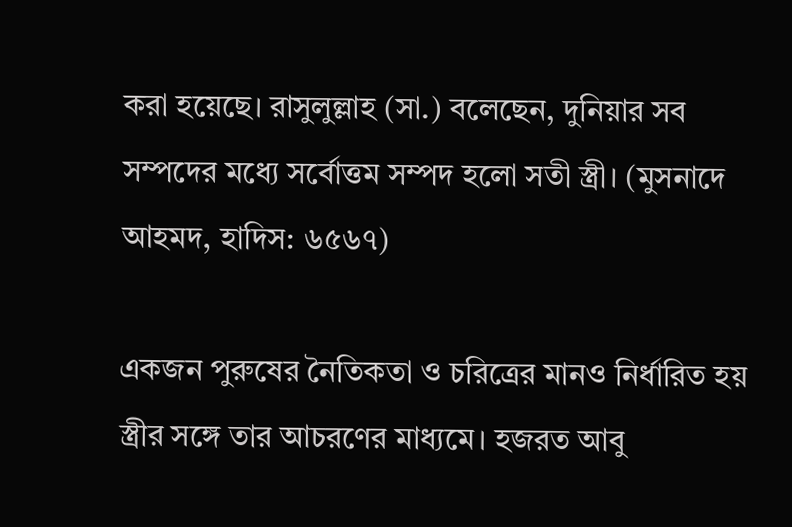করা হয়েছে। রাসুলুল্লাহ (সা.) বলেছেন, দুনিয়ার সব সম্পদের মধ্যে সর্বোত্তম সম্পদ হলো সতী স্ত্রী। (মুসনাদে আহমদ, হাদিস: ৬৫৬৭)

একজন পুরুষের নৈতিকতা ও চরিত্রের মানও নির্ধারিত হয় স্ত্রীর সঙ্গে তার আচরণের মাধ্যমে। হজরত আবু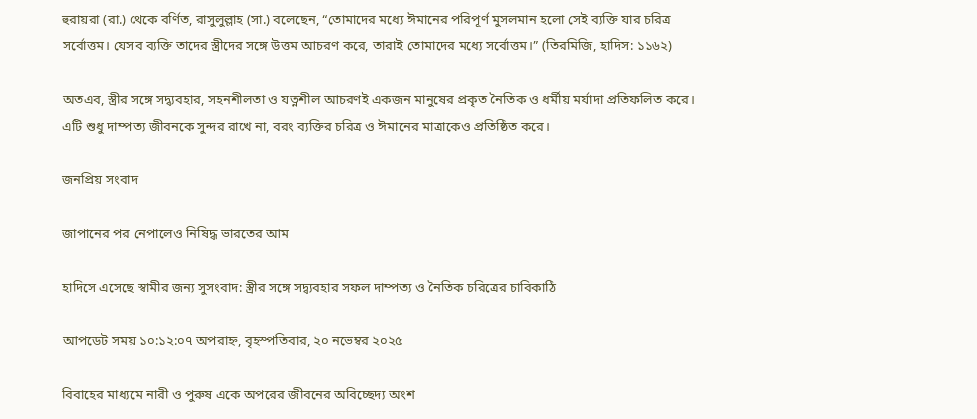হুরায়রা (রা.) থেকে বর্ণিত, রাসুলুল্লাহ (সা.) বলেছেন, “তোমাদের মধ্যে ঈমানের পরিপূর্ণ মুসলমান হলো সেই ব্যক্তি যার চরিত্র সর্বোত্তম। যেসব ব্যক্তি তাদের স্ত্রীদের সঙ্গে উত্তম আচরণ করে, তারাই তোমাদের মধ্যে সর্বোত্তম।” (তিরমিজি, হাদিস: ১১৬২)

অতএব, স্ত্রীর সঙ্গে সদ্ব্যবহার, সহনশীলতা ও যত্নশীল আচরণই একজন মানুষের প্রকৃত নৈতিক ও ধর্মীয় মর্যাদা প্রতিফলিত করে। এটি শুধু দাম্পত্য জীবনকে সুন্দর রাখে না, বরং ব্যক্তির চরিত্র ও ঈমানের মাত্রাকেও প্রতিষ্ঠিত করে।

জনপ্রিয় সংবাদ

জাপানের পর নেপালেও নিষিদ্ধ ভারতের আম

হাদিসে এসেছে স্বামীর জন্য সুসংবাদ: স্ত্রীর সঙ্গে সদ্ব্যবহার সফল দাম্পত্য ও নৈতিক চরিত্রের চাবিকাঠি

আপডেট সময় ১০:১২:০৭ অপরাহ্ন, বৃহস্পতিবার, ২০ নভেম্বর ২০২৫

বিবাহের মাধ্যমে নারী ও পুরুষ একে অপরের জীবনের অবিচ্ছেদ্য অংশ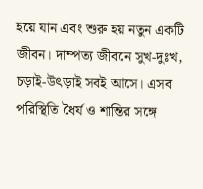হয়ে যান এবং শুরু হয় নতুন একটি জীবন। দাম্পত্য জীবনে সুখ-দুঃখ, চড়াই-উৎড়াই সবই আসে। এসব পরিস্থিতি ধৈর্য ও শান্তির সঙ্গে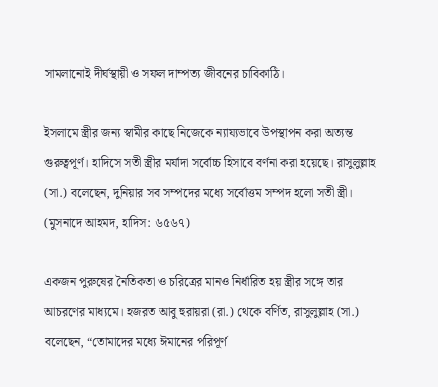সামলানোই দীর্ঘস্থায়ী ও সফল দাম্পত্য জীবনের চাবিকাঠি।

ইসলামে স্ত্রীর জন্য স্বামীর কাছে নিজেকে ন্যায্যভাবে উপস্থাপন করা অত্যন্ত গুরুত্বপূর্ণ। হাদিসে সতী স্ত্রীর মর্যাদা সর্বোচ্চ হিসাবে বর্ণনা করা হয়েছে। রাসুলুল্লাহ (সা.) বলেছেন, দুনিয়ার সব সম্পদের মধ্যে সর্বোত্তম সম্পদ হলো সতী স্ত্রী। (মুসনাদে আহমদ, হাদিস: ৬৫৬৭)

একজন পুরুষের নৈতিকতা ও চরিত্রের মানও নির্ধারিত হয় স্ত্রীর সঙ্গে তার আচরণের মাধ্যমে। হজরত আবু হুরায়রা (রা.) থেকে বর্ণিত, রাসুলুল্লাহ (সা.) বলেছেন, “তোমাদের মধ্যে ঈমানের পরিপূর্ণ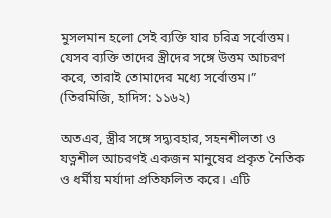মুসলমান হলো সেই ব্যক্তি যার চরিত্র সর্বোত্তম। যেসব ব্যক্তি তাদের স্ত্রীদের সঙ্গে উত্তম আচরণ করে, তারাই তোমাদের মধ্যে সর্বোত্তম।” (তিরমিজি, হাদিস: ১১৬২)

অতএব, স্ত্রীর সঙ্গে সদ্ব্যবহার, সহনশীলতা ও যত্নশীল আচরণই একজন মানুষের প্রকৃত নৈতিক ও ধর্মীয় মর্যাদা প্রতিফলিত করে। এটি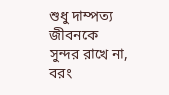শুধু দাম্পত্য জীবনকে সুন্দর রাখে না, বরং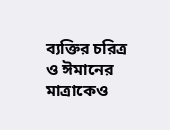ব্যক্তির চরিত্র ও ঈমানের মাত্রাকেও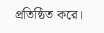প্রতিষ্ঠিত করে।